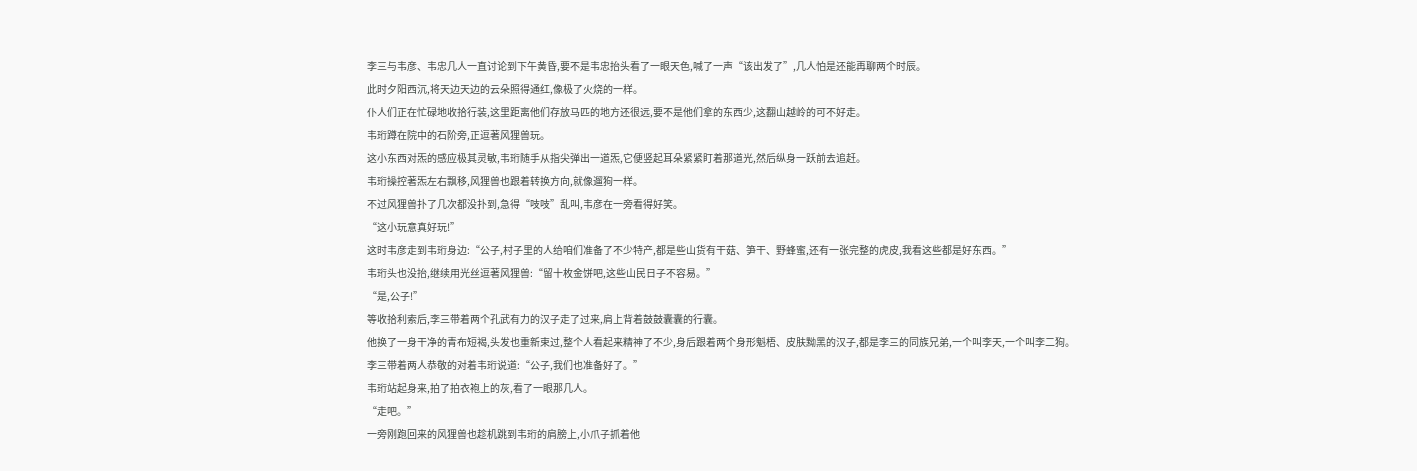李三与韦彦、韦忠几人一直讨论到下午黄昏,要不是韦忠抬头看了一眼天色,喊了一声“该出发了”,几人怕是还能再聊两个时辰。
此时夕阳西沉,将天边天边的云朵照得通红,像极了火烧的一样。
仆人们正在忙碌地收拾行装,这里距离他们存放马匹的地方还很远,要不是他们拿的东西少,这翻山越岭的可不好走。
韦珩蹲在院中的石阶旁,正逗著风狸兽玩。
这小东西对炁的感应极其灵敏,韦珩随手从指尖弹出一道炁,它便竖起耳朵紧紧盯着那道光,然后纵身一跃前去追赶。
韦珩操控著炁左右飘移,风狸兽也跟着转换方向,就像遛狗一样。
不过风狸兽扑了几次都没扑到,急得“吱吱”乱叫,韦彦在一旁看得好笑。
“这小玩意真好玩!”
这时韦彦走到韦珩身边:“公子,村子里的人给咱们准备了不少特产,都是些山货有干菇、笋干、野蜂蜜,还有一张完整的虎皮,我看这些都是好东西。”
韦珩头也没抬,继续用光丝逗著风狸兽:“留十枚金饼吧,这些山民日子不容易。”
“是,公子!”
等收拾利索后,李三带着两个孔武有力的汉子走了过来,肩上背着鼓鼓囊囊的行囊。
他换了一身干净的青布短褐,头发也重新束过,整个人看起来精神了不少,身后跟着两个身形魁梧、皮肤黝黑的汉子,都是李三的同族兄弟,一个叫李天,一个叫李二狗。
李三带着两人恭敬的对着韦珩说道:“公子,我们也准备好了。”
韦珩站起身来,拍了拍衣袍上的灰,看了一眼那几人。
“走吧。”
一旁刚跑回来的风狸兽也趁机跳到韦珩的肩膀上,小爪子抓着他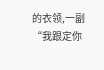的衣领,一副“我跟定你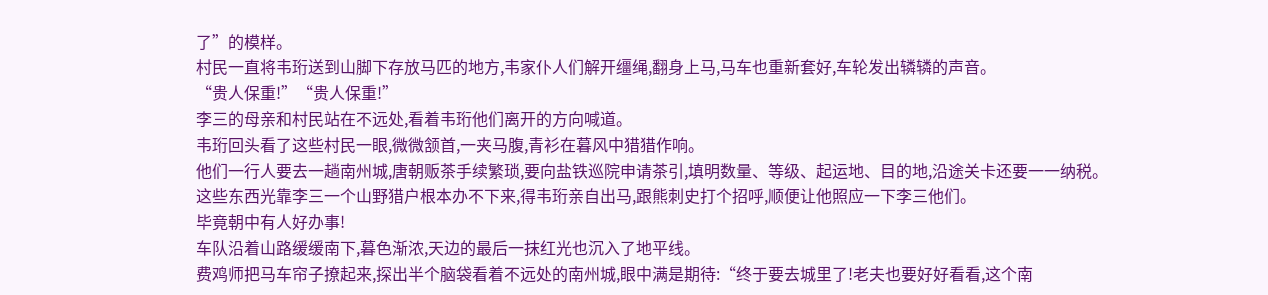了”的模样。
村民一直将韦珩送到山脚下存放马匹的地方,韦家仆人们解开缰绳,翻身上马,马车也重新套好,车轮发出辚辚的声音。
“贵人保重!”“贵人保重!”
李三的母亲和村民站在不远处,看着韦珩他们离开的方向喊道。
韦珩回头看了这些村民一眼,微微颔首,一夹马腹,青衫在暮风中猎猎作响。
他们一行人要去一趟南州城,唐朝贩茶手续繁琐,要向盐铁巡院申请茶引,填明数量、等级、起运地、目的地,沿途关卡还要一一纳税。
这些东西光靠李三一个山野猎户根本办不下来,得韦珩亲自出马,跟熊刺史打个招呼,顺便让他照应一下李三他们。
毕竟朝中有人好办事!
车队沿着山路缓缓南下,暮色渐浓,天边的最后一抹红光也沉入了地平线。
费鸡师把马车帘子撩起来,探出半个脑袋看着不远处的南州城,眼中满是期待:“终于要去城里了!老夫也要好好看看,这个南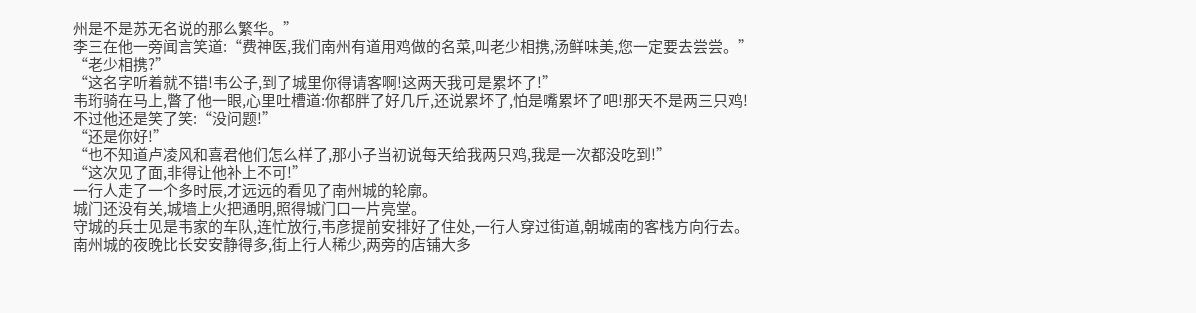州是不是苏无名说的那么繁华。”
李三在他一旁闻言笑道:“费神医,我们南州有道用鸡做的名菜,叫老少相携,汤鲜味美,您一定要去尝尝。”
“老少相携?”
“这名字听着就不错!韦公子,到了城里你得请客啊!这两天我可是累坏了!”
韦珩骑在马上,瞥了他一眼,心里吐槽道:你都胖了好几斤,还说累坏了,怕是嘴累坏了吧!那天不是两三只鸡!
不过他还是笑了笑:“没问题!”
“还是你好!”
“也不知道卢凌风和喜君他们怎么样了,那小子当初说每天给我两只鸡,我是一次都没吃到!”
“这次见了面,非得让他补上不可!”
一行人走了一个多时辰,才远远的看见了南州城的轮廓。
城门还没有关,城墙上火把通明,照得城门口一片亮堂。
守城的兵士见是韦家的车队,连忙放行,韦彦提前安排好了住处,一行人穿过街道,朝城南的客栈方向行去。
南州城的夜晚比长安安静得多,街上行人稀少,两旁的店铺大多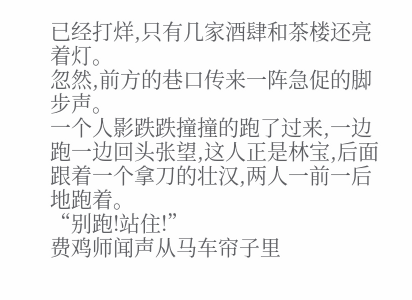已经打烊,只有几家酒肆和茶楼还亮着灯。
忽然,前方的巷口传来一阵急促的脚步声。
一个人影跌跌撞撞的跑了过来,一边跑一边回头张望,这人正是林宝,后面跟着一个拿刀的壮汉,两人一前一后地跑着。
“别跑!站住!”
费鸡师闻声从马车帘子里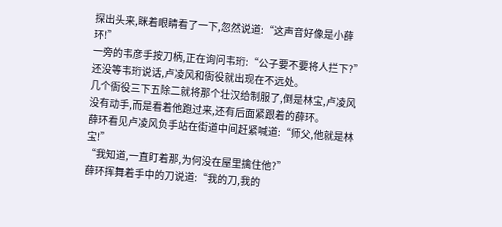探出头来,眯着眼睛看了一下,忽然说道:“这声音好像是小薛环!”
一旁的韦彦手按刀柄,正在询问韦珩:“公子要不要将人拦下?”
还没等韦珩说话,卢凌风和衙役就出现在不远处。
几个衙役三下五除二就将那个壮汉给制服了,倒是林宝,卢凌风没有动手,而是看着他跑过来,还有后面紧跟着的薛环。
薛环看见卢凌风负手站在街道中间赶紧喊道:“师父,他就是林宝!”
“我知道,一直盯着那,为何没在屋里擒住他?”
薛环挥舞着手中的刀说道:“我的刀,我的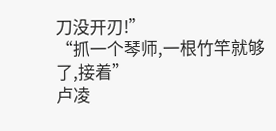刀没开刃!”
“抓一个琴师,一根竹竿就够了,接着”
卢凌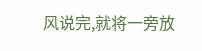风说完,就将一旁放